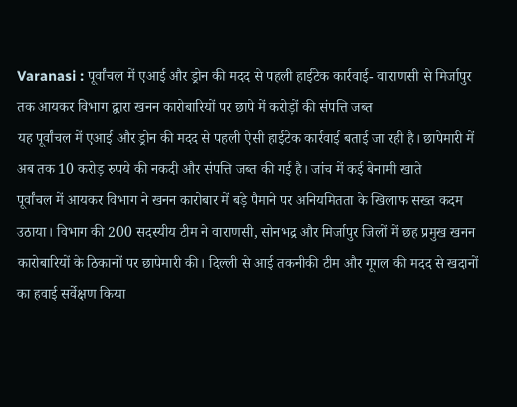Varanasi : पूर्वांचल में एआई और ड्रोन की मदद से पहली हाईटेक कार्रवाई- वाराणसी से मिर्जापुर तक आयकर विभाग द्वारा खनन कारोबारियों पर छापे में करोड़ों की संपत्ति जब्त
यह पूर्वांचल में एआई और ड्रोन की मदद से पहली ऐसी हाईटेक कार्रवाई बताई जा रही है। छापेमारी में अब तक 10 करोड़ रुपये की नकदी और संपत्ति जब्त की गई है। जांच में कई बेनामी खाते
पूर्वांचल में आयकर विभाग ने खनन कारोबार में बड़े पैमाने पर अनियमितता के खिलाफ सख्त कदम उठाया। विभाग की 200 सदस्यीय टीम ने वाराणसी, सोनभद्र और मिर्जापुर जिलों में छह प्रमुख खनन कारोबारियों के ठिकानों पर छापेमारी की। दिल्ली से आई तकनीकी टीम और गूगल की मदद से खदानों का हवाई सर्वेक्षण किया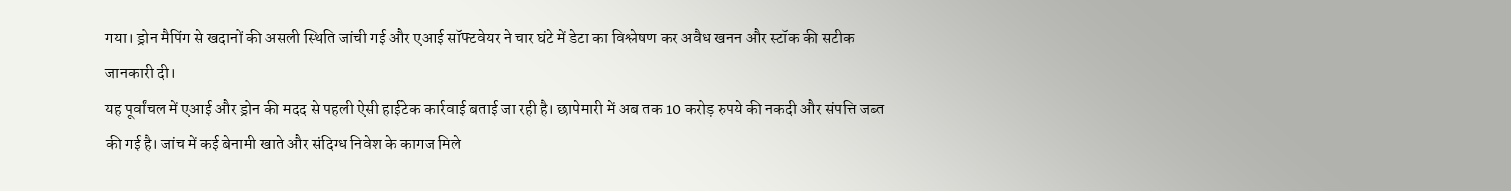गया। ड्रोन मैपिंग से खदानों की असली स्थिति जांची गई और एआई सॉफ्टवेयर ने चार घंटे में डेटा का विश्लेषण कर अवैध खनन और स्टॉक की सटीक जानकारी दी।
यह पूर्वांचल में एआई और ड्रोन की मदद से पहली ऐसी हाईटेक कार्रवाई बताई जा रही है। छापेमारी में अब तक 10 करोड़ रुपये की नकदी और संपत्ति जब्त की गई है। जांच में कई बेनामी खाते और संदिग्ध निवेश के कागज मिले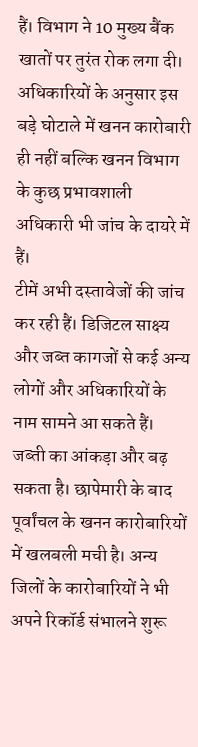हैं। विभाग ने 10 मुख्य बैंक खातों पर तुरंत रोक लगा दी। अधिकारियों के अनुसार इस बड़े घोटाले में खनन कारोबारी ही नहीं बल्कि खनन विभाग के कुछ प्रभावशाली अधिकारी भी जांच के दायरे में हैं।
टीमें अभी दस्तावेजों की जांच कर रही हैं। डिजिटल साक्ष्य और जब्त कागजों से कई अन्य लोगों और अधिकारियों के नाम सामने आ सकते हैं। जब्ती का आंकड़ा और बढ़ सकता है। छापेमारी के बाद पूर्वांचल के खनन कारोबारियों में खलबली मची है। अन्य जिलों के कारोबारियों ने भी अपने रिकॉर्ड संभालने शुरू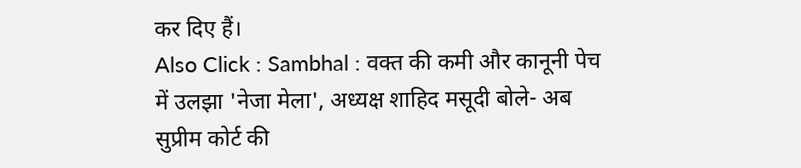कर दिए हैं।
Also Click : Sambhal : वक्त की कमी और कानूनी पेच में उलझा 'नेजा मेला', अध्यक्ष शाहिद मसूदी बोले- अब सुप्रीम कोर्ट की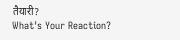तैयारी?
What's Your Reaction?